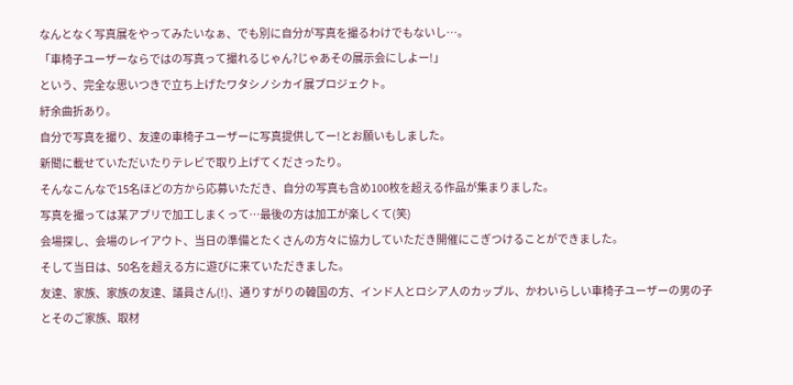なんとなく写真展をやってみたいなぁ、でも別に自分が写真を撮るわけでもないし…。
「車椅子ユーザーならではの写真って撮れるじゃん?じゃあその展示会にしよー!」
という、完全な思いつきで立ち上げたワタシノシカイ展プロジェクト。
紆余曲折あり。
自分で写真を撮り、友達の車椅子ユーザーに写真提供してー!とお願いもしました。
新聞に載せていただいたりテレビで取り上げてくださったり。
そんなこんなで15名ほどの方から応募いただき、自分の写真も含め100枚を超える作品が集まりました。
写真を撮っては某アプリで加工しまくって…最後の方は加工が楽しくて(笑)
会場探し、会場のレイアウト、当日の準備とたくさんの方々に協力していただき開催にこぎつけることができました。
そして当日は、50名を超える方に遊びに来ていただきました。
友達、家族、家族の友達、議員さん(!)、通りすがりの韓国の方、インド人とロシア人のカップル、かわいらしい車椅子ユーザーの男の子とそのご家族、取材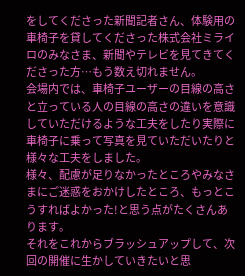をしてくださった新聞記者さん、体験用の車椅子を貸してくださった株式会社ミライロのみなさま、新聞やテレビを見てきてくださった方…もう数え切れません。
会場内では、車椅子ユーザーの目線の高さと立っている人の目線の高さの違いを意識していただけるような工夫をしたり実際に車椅子に乗って写真を見ていただいたりと様々な工夫をしました。
様々、配慮が足りなかったところやみなさまにご迷惑をおかけしたところ、もっとこうすればよかった!と思う点がたくさんあります。
それをこれからブラッシュアップして、次回の開催に生かしていきたいと思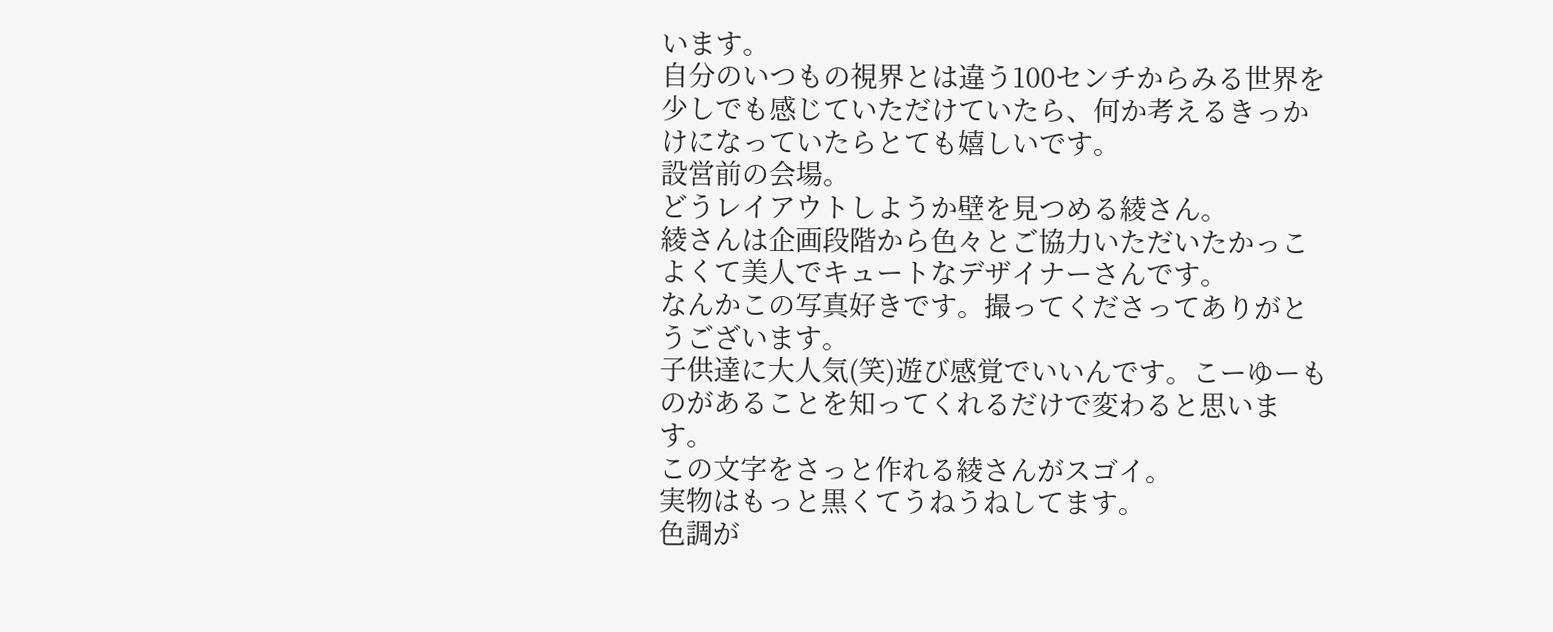います。
自分のいつもの視界とは違う100センチからみる世界を少しでも感じていただけていたら、何か考えるきっかけになっていたらとても嬉しいです。
設営前の会場。
どうレイアウトしようか壁を見つめる綾さん。
綾さんは企画段階から色々とご協力いただいたかっこよくて美人でキュートなデザイナーさんです。
なんかこの写真好きです。撮ってくださってありがとうございます。
子供達に大人気(笑)遊び感覚でいいんです。こーゆーものがあることを知ってくれるだけで変わると思います。
この文字をさっと作れる綾さんがスゴイ。
実物はもっと黒くてうねうねしてます。
色調が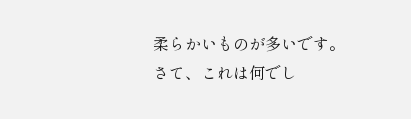柔らかいものが多いです。
さて、これは何でし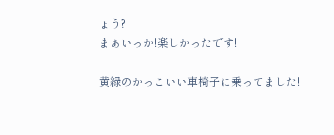ょう?
まぁいっか!楽しかったです!

黄緑のかっこいい車椅子に乗ってました!